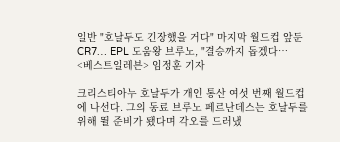일반 "호날두도 긴장했을 거다" 마지막 월드컵 앞둔 CR7… EPL 도움왕 브루노, "결승까지 돕겠다…
<베스트일레븐> 임정훈 기자

크리스티아누 호날두가 개인 통산 여섯 번째 월드컵에 나선다. 그의 동료 브루노 페르난데스는 호날두를 위해 뛸 준비가 됐다며 각오를 드러냈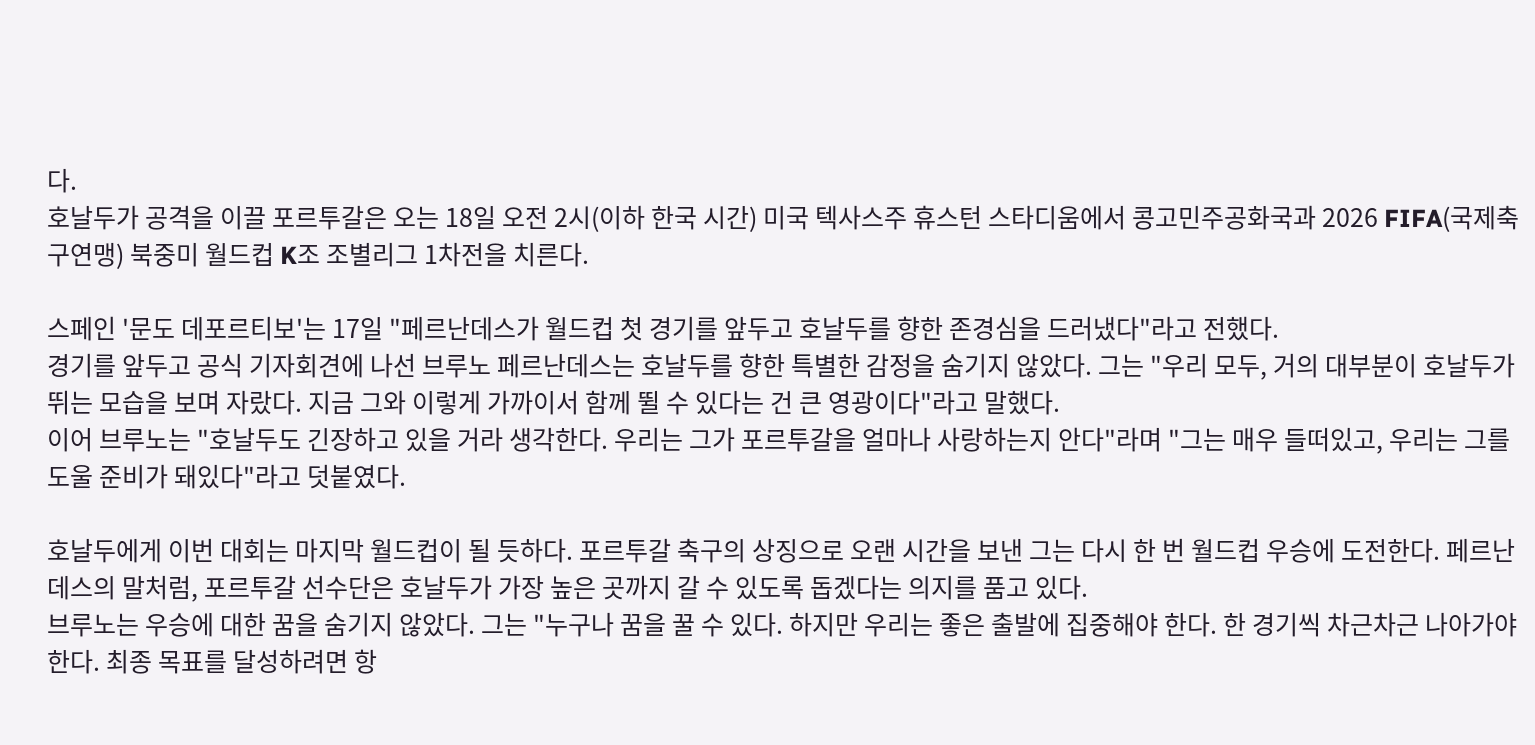다.
호날두가 공격을 이끌 포르투갈은 오는 18일 오전 2시(이하 한국 시간) 미국 텍사스주 휴스턴 스타디움에서 콩고민주공화국과 2026 FIFA(국제축구연맹) 북중미 월드컵 K조 조별리그 1차전을 치른다.

스페인 '문도 데포르티보'는 17일 "페르난데스가 월드컵 첫 경기를 앞두고 호날두를 향한 존경심을 드러냈다"라고 전했다.
경기를 앞두고 공식 기자회견에 나선 브루노 페르난데스는 호날두를 향한 특별한 감정을 숨기지 않았다. 그는 "우리 모두, 거의 대부분이 호날두가 뛰는 모습을 보며 자랐다. 지금 그와 이렇게 가까이서 함께 뛸 수 있다는 건 큰 영광이다"라고 말했다.
이어 브루노는 "호날두도 긴장하고 있을 거라 생각한다. 우리는 그가 포르투갈을 얼마나 사랑하는지 안다"라며 "그는 매우 들떠있고, 우리는 그를 도울 준비가 돼있다"라고 덧붙였다.

호날두에게 이번 대회는 마지막 월드컵이 될 듯하다. 포르투갈 축구의 상징으로 오랜 시간을 보낸 그는 다시 한 번 월드컵 우승에 도전한다. 페르난데스의 말처럼, 포르투갈 선수단은 호날두가 가장 높은 곳까지 갈 수 있도록 돕겠다는 의지를 품고 있다.
브루노는 우승에 대한 꿈을 숨기지 않았다. 그는 "누구나 꿈을 꿀 수 있다. 하지만 우리는 좋은 출발에 집중해야 한다. 한 경기씩 차근차근 나아가야 한다. 최종 목표를 달성하려면 항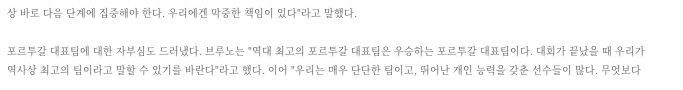상 바로 다음 단계에 집중해야 한다. 우리에겐 막중한 책임이 있다"라고 말했다.

포르투갈 대표팀에 대한 자부심도 드러냈다. 브루노는 "역대 최고의 포르투갈 대표팀은 우승하는 포르투갈 대표팀이다. 대회가 끝났을 때 우리가 역사상 최고의 팀이라고 말할 수 있기를 바란다"라고 했다. 이어 "우리는 매우 단단한 팀이고, 뛰어난 개인 능력을 갖춘 선수들이 많다. 무엇보다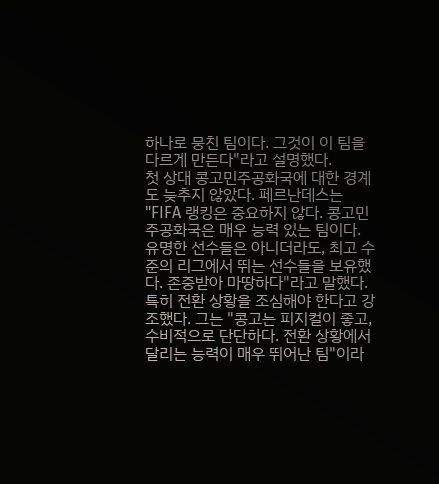하나로 뭉친 팀이다. 그것이 이 팀을 다르게 만든다"라고 설명했다.
첫 상대 콩고민주공화국에 대한 경계도 늦추지 않았다. 페르난데스는 "FIFA 랭킹은 중요하지 않다. 콩고민주공화국은 매우 능력 있는 팀이다. 유명한 선수들은 아니더라도, 최고 수준의 리그에서 뛰는 선수들을 보유했다. 존중받아 마땅하다"라고 말했다.
특히 전환 상황을 조심해야 한다고 강조했다. 그는 "콩고는 피지컬이 좋고, 수비적으로 단단하다. 전환 상황에서 달리는 능력이 매우 뛰어난 팀"이라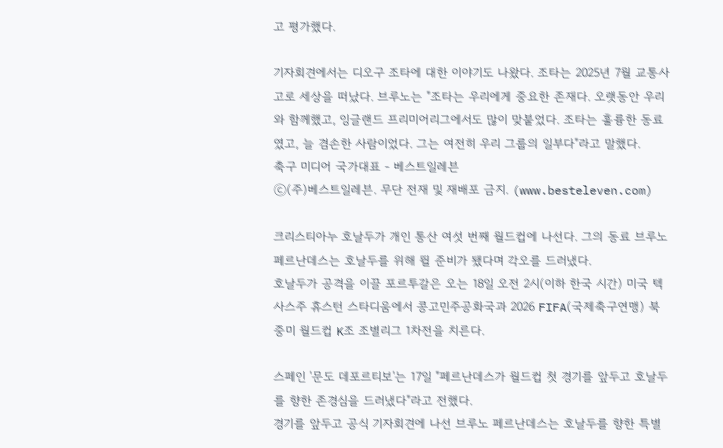고 평가했다.

기자회견에서는 디오구 조타에 대한 이야기도 나왔다. 조타는 2025년 7월 교통사고로 세상을 떠났다. 브루노는 "조타는 우리에게 중요한 존재다. 오랫동안 우리와 함께했고, 잉글랜드 프리미어리그에서도 많이 맞붙었다. 조타는 훌륭한 동료였고, 늘 겸손한 사람이었다. 그는 여전히 우리 그룹의 일부다"라고 말했다.
축구 미디어 국가대표 - 베스트일레븐
ⓒ(주)베스트일레븐. 무단 전재 및 재배포 금지. (www.besteleven.com)

크리스티아누 호날두가 개인 통산 여섯 번째 월드컵에 나선다. 그의 동료 브루노 페르난데스는 호날두를 위해 뛸 준비가 됐다며 각오를 드러냈다.
호날두가 공격을 이끌 포르투갈은 오는 18일 오전 2시(이하 한국 시간) 미국 텍사스주 휴스턴 스타디움에서 콩고민주공화국과 2026 FIFA(국제축구연맹) 북중미 월드컵 K조 조별리그 1차전을 치른다.

스페인 '문도 데포르티보'는 17일 "페르난데스가 월드컵 첫 경기를 앞두고 호날두를 향한 존경심을 드러냈다"라고 전했다.
경기를 앞두고 공식 기자회견에 나선 브루노 페르난데스는 호날두를 향한 특별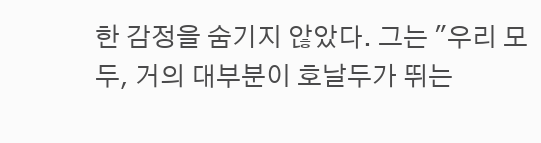한 감정을 숨기지 않았다. 그는 "우리 모두, 거의 대부분이 호날두가 뛰는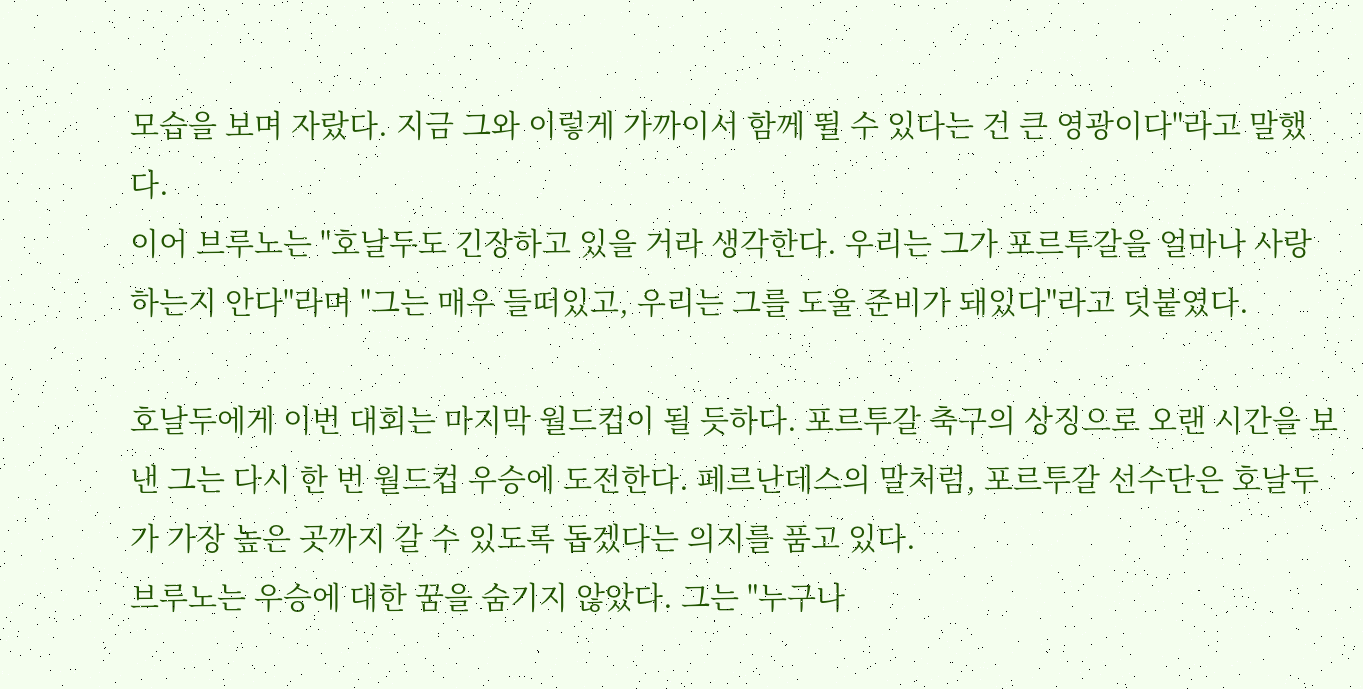모습을 보며 자랐다. 지금 그와 이렇게 가까이서 함께 뛸 수 있다는 건 큰 영광이다"라고 말했다.
이어 브루노는 "호날두도 긴장하고 있을 거라 생각한다. 우리는 그가 포르투갈을 얼마나 사랑하는지 안다"라며 "그는 매우 들떠있고, 우리는 그를 도울 준비가 돼있다"라고 덧붙였다.

호날두에게 이번 대회는 마지막 월드컵이 될 듯하다. 포르투갈 축구의 상징으로 오랜 시간을 보낸 그는 다시 한 번 월드컵 우승에 도전한다. 페르난데스의 말처럼, 포르투갈 선수단은 호날두가 가장 높은 곳까지 갈 수 있도록 돕겠다는 의지를 품고 있다.
브루노는 우승에 대한 꿈을 숨기지 않았다. 그는 "누구나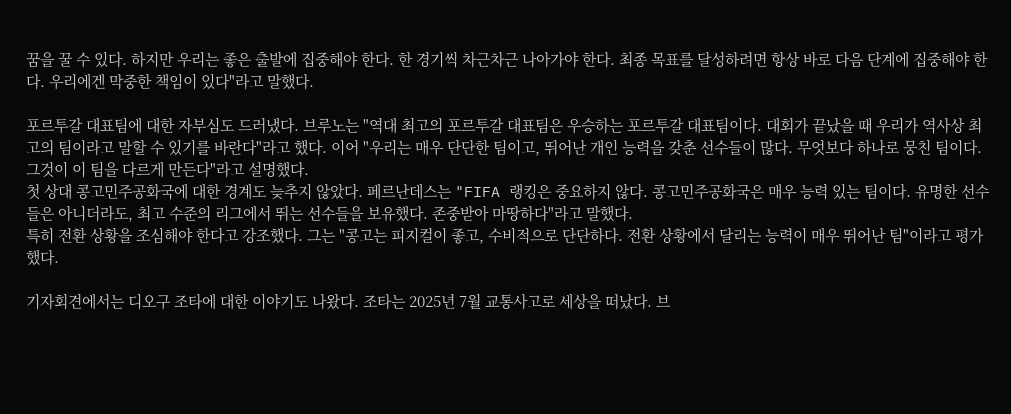꿈을 꿀 수 있다. 하지만 우리는 좋은 출발에 집중해야 한다. 한 경기씩 차근차근 나아가야 한다. 최종 목표를 달성하려면 항상 바로 다음 단계에 집중해야 한다. 우리에겐 막중한 책임이 있다"라고 말했다.

포르투갈 대표팀에 대한 자부심도 드러냈다. 브루노는 "역대 최고의 포르투갈 대표팀은 우승하는 포르투갈 대표팀이다. 대회가 끝났을 때 우리가 역사상 최고의 팀이라고 말할 수 있기를 바란다"라고 했다. 이어 "우리는 매우 단단한 팀이고, 뛰어난 개인 능력을 갖춘 선수들이 많다. 무엇보다 하나로 뭉친 팀이다. 그것이 이 팀을 다르게 만든다"라고 설명했다.
첫 상대 콩고민주공화국에 대한 경계도 늦추지 않았다. 페르난데스는 "FIFA 랭킹은 중요하지 않다. 콩고민주공화국은 매우 능력 있는 팀이다. 유명한 선수들은 아니더라도, 최고 수준의 리그에서 뛰는 선수들을 보유했다. 존중받아 마땅하다"라고 말했다.
특히 전환 상황을 조심해야 한다고 강조했다. 그는 "콩고는 피지컬이 좋고, 수비적으로 단단하다. 전환 상황에서 달리는 능력이 매우 뛰어난 팀"이라고 평가했다.

기자회견에서는 디오구 조타에 대한 이야기도 나왔다. 조타는 2025년 7월 교통사고로 세상을 떠났다. 브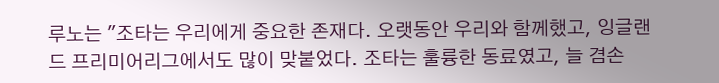루노는 "조타는 우리에게 중요한 존재다. 오랫동안 우리와 함께했고, 잉글랜드 프리미어리그에서도 많이 맞붙었다. 조타는 훌륭한 동료였고, 늘 겸손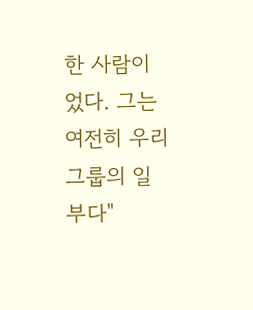한 사람이었다. 그는 여전히 우리 그룹의 일부다"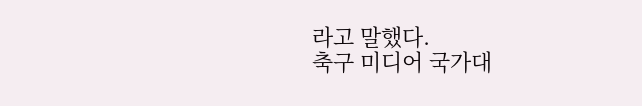라고 말했다.
축구 미디어 국가대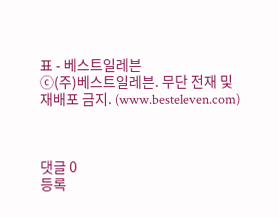표 - 베스트일레븐
ⓒ(주)베스트일레븐. 무단 전재 및 재배포 금지. (www.besteleven.com)



댓글 0
등록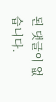된 댓글이 없습니다.